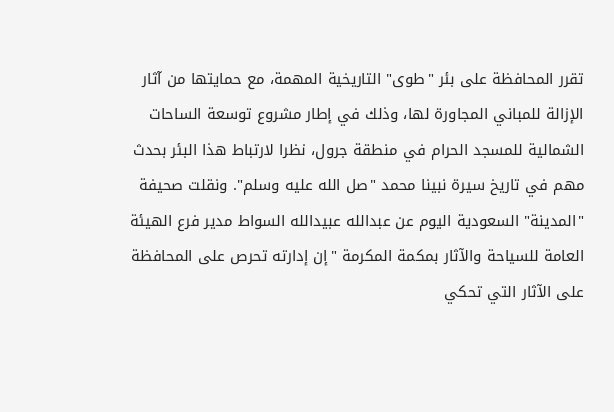تقرر المحافظة على بئر "طوى" التاريخية المهمة، مع حمايتها من آثار الإزالة للمباني المجاورة لها، وذلك في إطار مشروع توسعة الساحات الشمالية للمسجد الحرام في منطقة جرول، نظرا لارتباط هذا البئر بحدث مهم في تاريخ سيرة نبينا محمد "صل الله عليه وسلم". ونقلت صحيفة "المدينة" السعودية اليوم عن عبدالله عبيدالله السواط مدير فرع الهيئة العامة للسياحة والآثار بمكمة المكرمة "إن إدارته تحرص على المحافظة على الآثار التي تحكي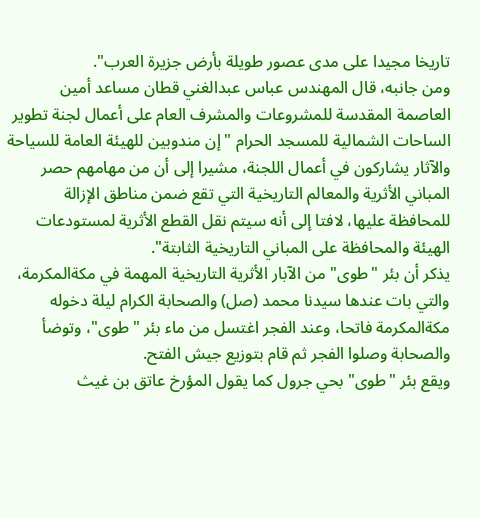تاريخا مجيدا على مدى عصور طويلة بأرض جزيرة العرب".
ومن جانبه، قال المهندس عباس عبدالغني قطان مساعد أمين العاصمة المقدسة للمشروعات والمشرف العام على أعمال لجنة تطوير الساحات الشمالية للمسجد الحرام "إن مندوبين للهيئة العامة للسياحة والآثار يشاركون في أعمال اللجنة، مشيرا إلى أن من مهامهم حصر المباني الأثرية والمعالم التاريخية التي تقع ضمن مناطق الإزالة للمحافظة عليها، لافتا إلى أنه سيتم نقل القطع الأثرية لمستودعات الهيئة والمحافظة على المباني التاريخية الثابتة".
يذكر أن بئر "طوى" من الآبار الأثرية التاريخية المهمة في مكةالمكرمة، والتي بات عندها سيدنا محمد (صل) والصحابة الكرام ليلة دخوله مكةالمكرمة فاتحا، وعند الفجر اغتسل من ماء بئر "طوى"، وتوضأ والصحابة وصلوا الفجر ثم قام بتوزيع جيش الفتح.
ويقع بئر "طوى" بحي جرول كما يقول المؤرخ عاتق بن غيث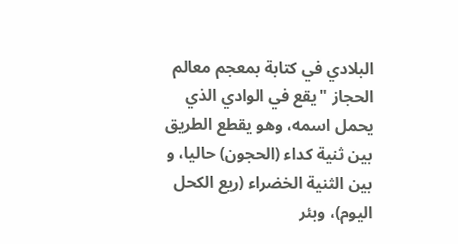البلادي في كتابة بمعجم معالم الحجاز "يقع في الوادي الذي يحمل اسمه، وهو يقطع الطريق بين ثنية كداء (الحجون) حاليا، و بين الثنية الخضراء (ريع الكحل اليوم)، وبئر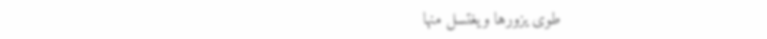طوى يزورها ويغتسل منها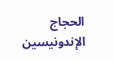الحجاج الإندونيسين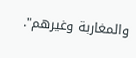والمغاربة وغيرهم".